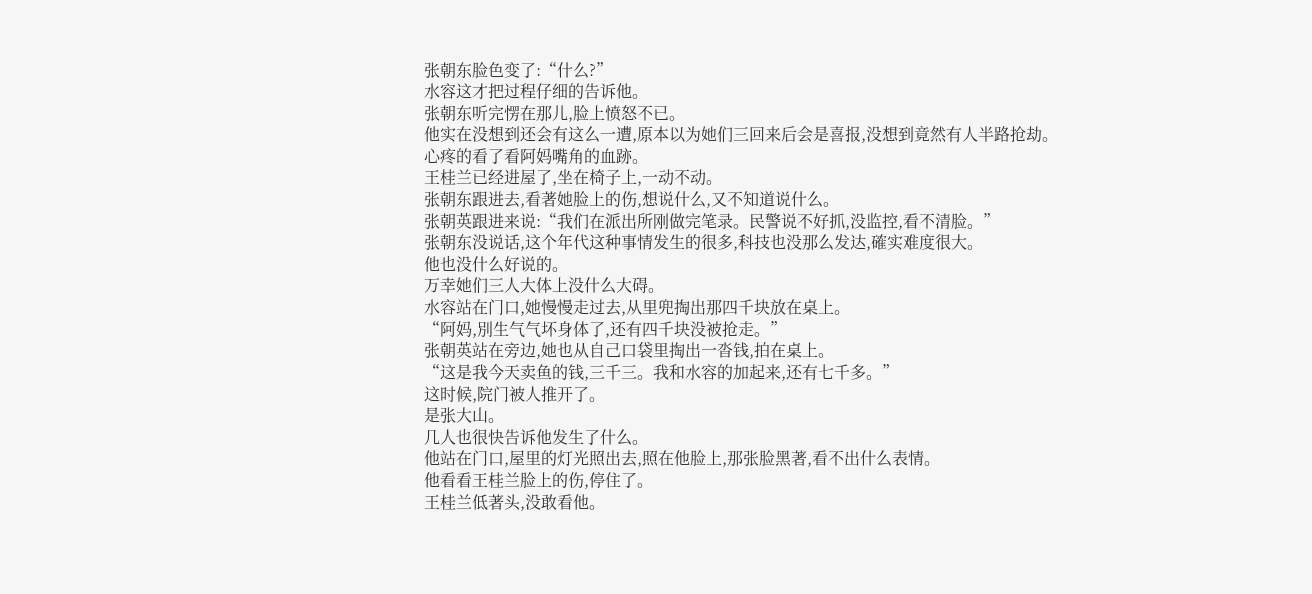张朝东脸色变了:“什么?”
水容这才把过程仔细的告诉他。
张朝东听完愣在那儿,脸上愤怒不已。
他实在没想到还会有这么一遭,原本以为她们三回来后会是喜报,没想到竟然有人半路抢劫。
心疼的看了看阿妈嘴角的血跡。
王桂兰已经进屋了,坐在椅子上,一动不动。
张朝东跟进去,看著她脸上的伤,想说什么,又不知道说什么。
张朝英跟进来说:“我们在派出所刚做完笔录。民警说不好抓,没监控,看不清脸。”
张朝东没说话,这个年代这种事情发生的很多,科技也没那么发达,確实难度很大。
他也没什么好说的。
万幸她们三人大体上没什么大碍。
水容站在门口,她慢慢走过去,从里兜掏出那四千块放在桌上。
“阿妈,別生气气坏身体了,还有四千块没被抢走。”
张朝英站在旁边,她也从自己口袋里掏出一沓钱,拍在桌上。
“这是我今天卖鱼的钱,三千三。我和水容的加起来,还有七千多。”
这时候,院门被人推开了。
是张大山。
几人也很快告诉他发生了什么。
他站在门口,屋里的灯光照出去,照在他脸上,那张脸黑著,看不出什么表情。
他看看王桂兰脸上的伤,停住了。
王桂兰低著头,没敢看他。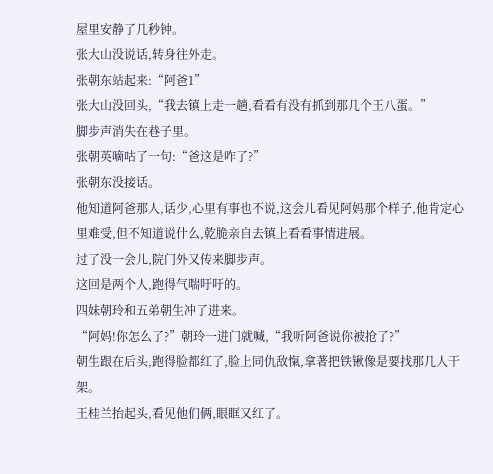屋里安静了几秒钟。
张大山没说话,转身往外走。
张朝东站起来:“阿爸1”
张大山没回头,“我去镇上走一趟,看看有没有抓到那几个王八蛋。”
脚步声消失在巷子里。
张朝英嘀咕了一句:“爸这是咋了?”
张朝东没接话。
他知道阿爸那人,话少,心里有事也不说,这会儿看见阿妈那个样子,他肯定心里难受,但不知道说什么,乾脆亲自去镇上看看事情进展。
过了没一会儿,院门外又传来脚步声。
这回是两个人,跑得气喘吁吁的。
四妹朝玲和五弟朝生冲了进来。
“阿妈!你怎么了?”朝玲一进门就喊,“我听阿爸说你被抢了?”
朝生跟在后头,跑得脸都红了,脸上同仇敌愾,拿著把铁锹像是要找那几人干架。
王桂兰抬起头,看见他们俩,眼眶又红了。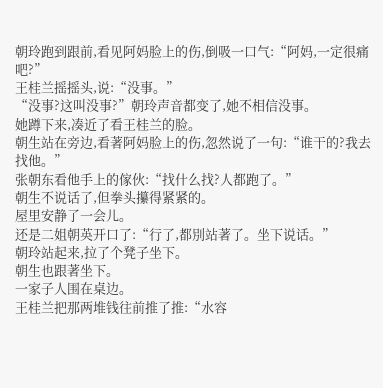朝玲跑到跟前,看见阿妈脸上的伤,倒吸一口气:“阿妈,一定很痛吧?”
王桂兰摇摇头,说:“没事。”
“没事?这叫没事?”朝玲声音都变了,她不相信没事。
她蹲下来,凑近了看王桂兰的脸。
朝生站在旁边,看著阿妈脸上的伤,忽然说了一句:“谁干的?我去找他。”
张朝东看他手上的傢伙:“找什么找?人都跑了。”
朝生不说话了,但拳头攥得紧紧的。
屋里安静了一会儿。
还是二姐朝英开口了:“行了,都別站著了。坐下说话。”
朝玲站起来,拉了个凳子坐下。
朝生也跟著坐下。
一家子人围在桌边。
王桂兰把那两堆钱往前推了推:“水容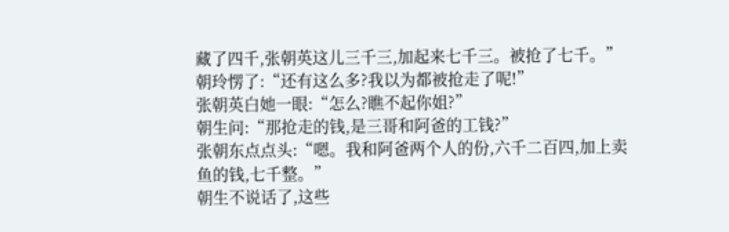藏了四千,张朝英这儿三千三,加起来七千三。被抢了七千。”
朝玲愣了:“还有这么多?我以为都被抢走了呢!”
张朝英白她一眼:“怎么?瞧不起你姐?”
朝生问:“那抢走的钱,是三哥和阿爸的工钱?”
张朝东点点头:“嗯。我和阿爸两个人的份,六千二百四,加上卖鱼的钱,七千整。”
朝生不说话了,这些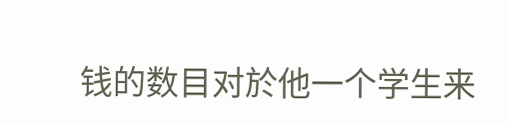钱的数目对於他一个学生来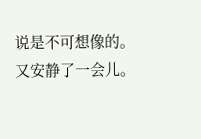说是不可想像的。
又安静了一会儿。